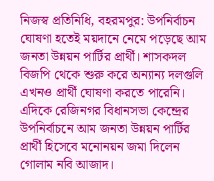নিজস্ব প্রতিনিধি, বহরমপুর: উপনির্বাচন ঘোষণা হতেই ময়দানে নেমে পড়েছে আম জনতা উন্নয়ন পার্টির প্রার্থী। শাসকদল বিজপি থেকে শুরু করে অন্যান্য দলগুলি এখনও প্রার্থী ঘোষণা করতে পারেনি। এদিকে রেজিনগর বিধানসভা কেন্দ্রের উপনির্বাচনে আম জনতা উন্নয়ন পার্টির প্রার্থী হিসেবে মনোনয়ন জমা দিলেন গোলাম নবি আজাদ।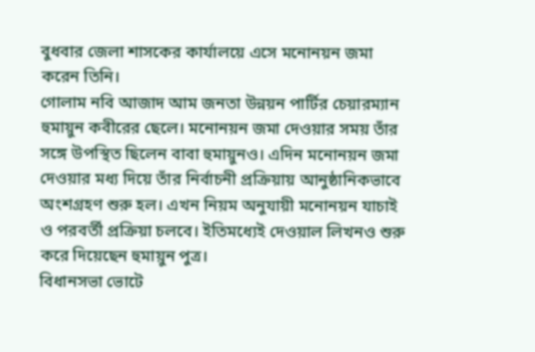বুধবার জেলা শাসকের কার্যালয়ে এসে মনোনয়ন জমা করেন তিনি।
গোলাম নবি আজাদ আম জনতা উন্নয়ন পার্টির চেয়ারম্যান হুমায়ুন কবীরের ছেলে। মনোনয়ন জমা দেওয়ার সময় তাঁর সঙ্গে উপস্থিত ছিলেন বাবা হুমায়ুনও। এদিন মনোনয়ন জমা দেওয়ার মধ্য দিয়ে তাঁর নির্বাচনী প্রক্রিয়ায় আনুষ্ঠানিকভাবে অংশগ্রহণ শুরু হল। এখন নিয়ম অনুযায়ী মনোনয়ন যাচাই ও পরবর্তী প্রক্রিয়া চলবে। ইতিমধ্যেই দেওয়াল লিখনও শুরু করে দিয়েছেন হুমায়ুন পুত্র।
বিধানসভা ভোটে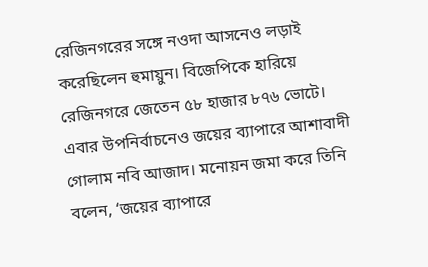রেজিনগরের সঙ্গে নওদা আসনেও লড়াই করেছিলেন হুমায়ুন। বিজেপিকে হারিয়ে রেজিনগরে জেতেন ৫৮ হাজার ৮৭৬ ভোটে। এবার উপনির্বাচনেও জয়ের ব্যাপারে আশাবাদী গোলাম নবি আজাদ। মনোয়ন জমা করে তিনি বলেন, ‘জয়ের ব্যাপারে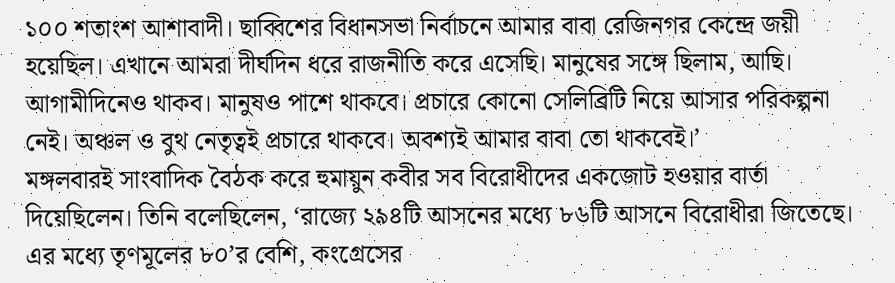১০০ শতাংশ আশাবাদী। ছাব্বিশের বিধানসভা নির্বাচনে আমার বাবা রেজিনগর কেন্দ্রে জয়ী হয়েছিল। এখানে আমরা দীর্ঘদিন ধরে রাজনীতি করে এসেছি। মানুষের সঙ্গে ছিলাম, আছি। আগামীদিনেও থাকব। মানুষও পাশে থাকবে। প্রচারে কোনো সেলিব্রিটি নিয়ে আসার পরিকল্পনা নেই। অঞ্চল ও বুথ নেতৃত্বই প্রচারে থাকবে। অবশ্যই আমার বাবা তো থাকবেই।’
মঙ্গলবারই সাংবাদিক বৈঠক করে হুমায়ুন কবীর সব বিরোধীদের একজোট হওয়ার বার্তা দিয়েছিলেন। তিনি বলেছিলেন, ‘রাজ্যে ২৯৪টি আসনের মধ্যে ৮৬টি আসনে বিরোধীরা জিতেছে। এর মধ্যে তৃণমূলের ৮০’র বেশি, কংগ্রেসের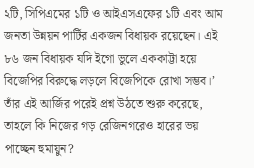২টি, সিপিএমের ১টি ও আইএসএফের ১টি এবং আম জনতা উন্নয়ন পার্টির একজন বিধায়ক রয়েছেন। এই ৮৬ জন বিধায়ক যদি ইগো ভুলে এককাট্টা হয়ে বিজেপির বিরুদ্ধে লড়লে বিজেপিকে রোখা সম্ভব।’ তাঁর এই আর্জির পরেই প্রশ্ন উঠতে শুরু করেছে, তাহলে কি নিজের গড় রেজিনগরেও হারের ভয় পাচ্ছেন হুমায়ুন?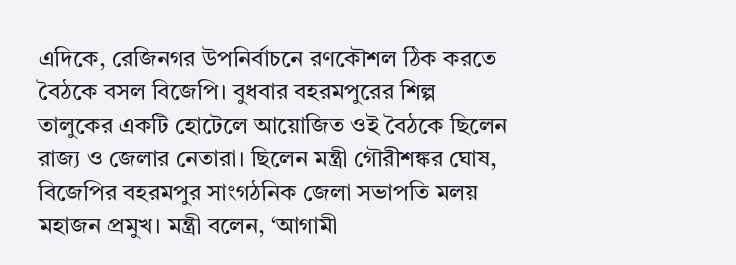এদিকে, রেজিনগর উপনির্বাচনে রণকৌশল ঠিক করতে বৈঠকে বসল বিজেপি। বুধবার বহরমপুরের শিল্প তালুকের একটি হোটেলে আয়োজিত ওই বৈঠকে ছিলেন রাজ্য ও জেলার নেতারা। ছিলেন মন্ত্রী গৌরীশঙ্কর ঘোষ, বিজেপির বহরমপুর সাংগঠনিক জেলা সভাপতি মলয় মহাজন প্রমুখ। মন্ত্রী বলেন, ‘আগামী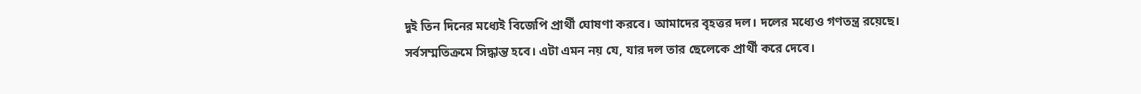দুই তিন দিনের মধ্যেই বিজেপি প্রার্থী ঘোষণা করবে। আমাদের বৃহত্তর দল। দলের মধ্যেও গণতন্ত্র রয়েছে। সর্বসম্মতিক্রমে সিদ্ধান্ত হবে। এটা এমন নয় যে, যার দল তার ছেলেকে প্রার্থী করে দেবে।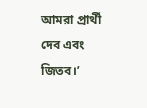আমরা প্রার্থী দেব এবং জিতব।’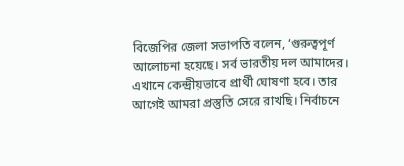বিজেপির জেলা সভাপতি বলেন, ‘গুরুত্বপূর্ণ আলোচনা হয়েছে। সর্ব ভারতীয় দল আমাদের। এখানে কেন্দ্রীয়ভাবে প্রার্থী ঘোষণা হবে। তার আগেই আমরা প্রস্তুতি সেরে রাখছি। নির্বাচনে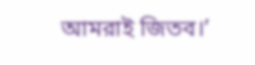আমরাই জিতব।’